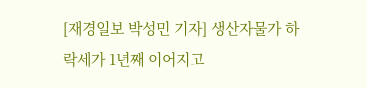[재경일보 박성민 기자] 생산자물가 하락세가 1년째 이어지고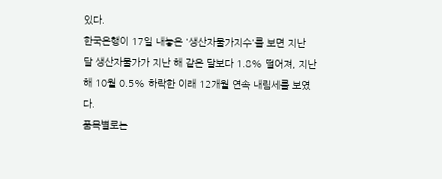있다.
한국은행이 17일 내놓은 '생산자물가지수'를 보면 지난 달 생산자물가가 지난 해 같은 달보다 1.8% 떨어져, 지난 해 10월 0.5% 하락한 이래 12개월 연속 내림세를 보였다.
품목별로는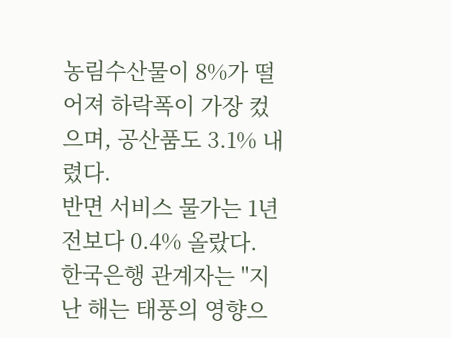농림수산물이 8%가 떨어져 하락폭이 가장 컸으며, 공산품도 3.1% 내렸다.
반면 서비스 물가는 1년전보다 0.4% 올랐다.
한국은행 관계자는 "지난 해는 태풍의 영향으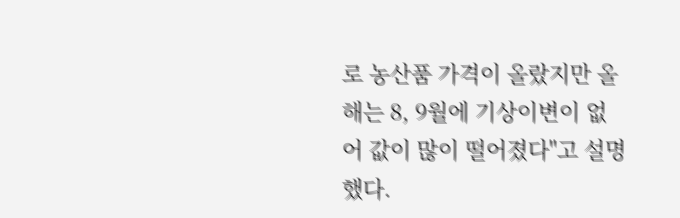로 농산품 가격이 올랐지만 올 해는 8, 9월에 기상이변이 없어 값이 많이 떨어졌다"고 설명했다.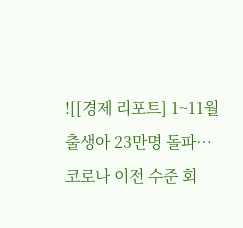![[경제 리포트] 1~11월 출생아 23만명 돌파…코로나 이전 수준 회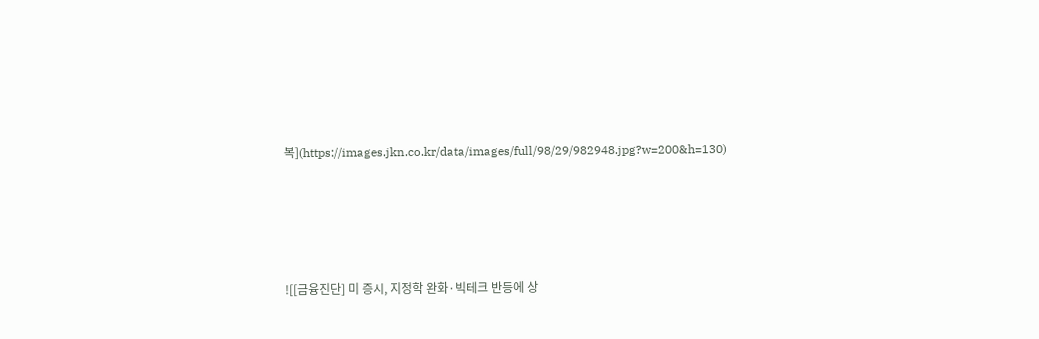복](https://images.jkn.co.kr/data/images/full/98/29/982948.jpg?w=200&h=130)






![[금융진단] 미 증시, 지정학 완화·빅테크 반등에 상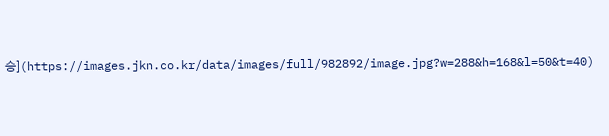승](https://images.jkn.co.kr/data/images/full/982892/image.jpg?w=288&h=168&l=50&t=40)